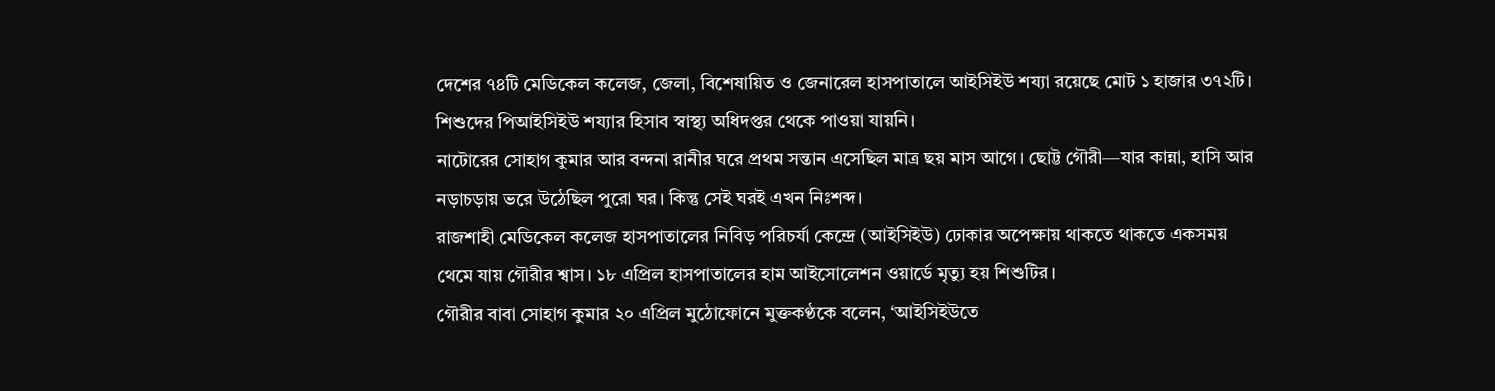দেশের ৭৪টি মেডিকেল কলেজ, জেলা, বিশেষায়িত ও জেনারেল হাসপাতালে আইসিইউ শয্যা রয়েছে মোট ১ হাজার ৩৭২টি।
শিশুদের পিআইসিইউ শয্যার হিসাব স্বাস্থ্য অধিদপ্তর থেকে পাওয়া যায়নি।
নাটোরের সোহাগ কুমার আর বন্দনা রানীর ঘরে প্রথম সন্তান এসেছিল মাত্র ছয় মাস আগে। ছোট্ট গৌরী—যার কান্না, হাসি আর নড়াচড়ায় ভরে উঠেছিল পুরো ঘর। কিন্তু সেই ঘরই এখন নিঃশব্দ।
রাজশাহী মেডিকেল কলেজ হাসপাতালের নিবিড় পরিচর্যা কেন্দ্রে (আইসিইউ) ঢোকার অপেক্ষায় থাকতে থাকতে একসময় থেমে যায় গৌরীর শ্বাস। ১৮ এপ্রিল হাসপাতালের হাম আইসোলেশন ওয়ার্ডে মৃত্যু হয় শিশুটির।
গৌরীর বাবা সোহাগ কুমার ২০ এপ্রিল মুঠোফোনে মুক্তকণ্ঠকে বলেন, ‘আইসিইউতে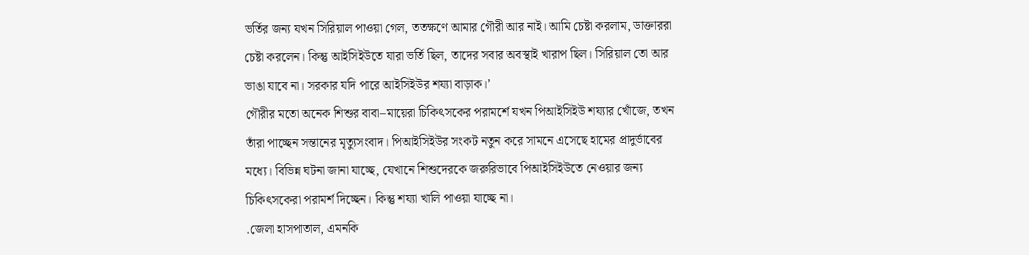ভর্তির জন্য যখন সিরিয়াল পাওয়া গেল, ততক্ষণে আমার গৌরী আর নাই। আমি চেষ্টা করলাম, ডাক্তাররা চেষ্টা করলেন। কিন্তু আইসিইউতে যারা ভর্তি ছিল, তাদের সবার অবস্থাই খারাপ ছিল। সিরিয়াল তো আর ভাঙা যাবে না। সরকার যদি পারে আইসিইউর শয্যা বাড়াক।’
গৌরীর মতো অনেক শিশুর বাবা–মায়েরা চিকিৎসকের পরামর্শে যখন পিআইসিইউ শয্যার খোঁজে, তখন তাঁরা পাচ্ছেন সন্তানের মৃত্যুসংবাদ। পিআইসিইউর সংকট নতুন করে সামনে এসেছে হামের প্রাদুর্ভাবের মধ্যে। বিভিন্ন ঘটনা জানা যাচ্ছে, যেখানে শিশুদেরকে জরুরিভাবে পিআইসিইউতে নেওয়ার জন্য চিকিৎসকেরা পরামর্শ দিচ্ছেন। কিন্তু শয্যা খালি পাওয়া যাচ্ছে না।
.জেলা হাসপাতাল, এমনকি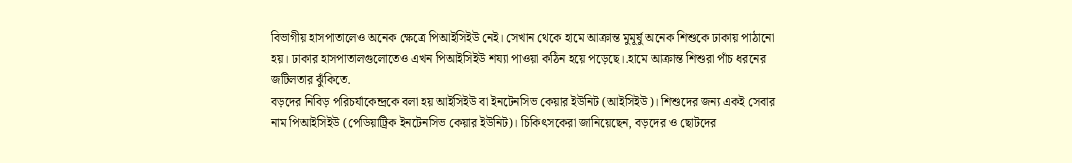বিভাগীয় হাসপাতালেও অনেক ক্ষেত্রে পিআইসিইউ নেই। সেখান থেকে হামে আক্রান্ত মুমূর্ষু অনেক শিশুকে ঢাকায় পাঠানো হয়। ঢাকার হাসপাতালগুলোতেও এখন পিআইসিইউ শয্যা পাওয়া কঠিন হয়ে পড়েছে।.হামে আক্রান্ত শিশুরা পাঁচ ধরনের জটিলতার ঝুঁকিতে.
বড়দের নিবিড় পরিচর্যাকেন্দ্রকে বলা হয় আইসিইউ বা ইনটেনসিভ কেয়ার ইউনিট (আইসিইউ)। শিশুদের জন্য একই সেবার নাম পিআইসিইউ (পেডিয়াট্রিক ইনটেনসিভ কেয়ার ইউনিট)। চিকিৎসকেরা জানিয়েছেন, বড়দের ও ছোটদের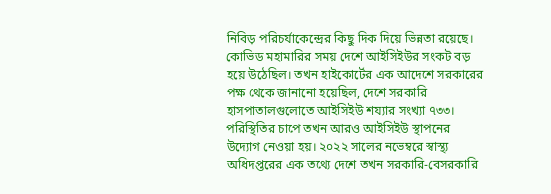নিবিড় পরিচর্যাকেন্দ্রের কিছু দিক দিয়ে ভিন্নতা রয়েছে।
কোভিড মহামারির সময় দেশে আইসিইউর সংকট বড় হয়ে উঠেছিল। তখন হাইকোর্টের এক আদেশে সরকারের পক্ষ থেকে জানানো হয়েছিল, দেশে সরকারি হাসপাতালগুলোতে আইসিইউ শয্যার সংখ্যা ৭৩৩। পরিস্থিতির চাপে তখন আরও আইসিইউ স্থাপনের উদ্যোগ নেওয়া হয়। ২০২২ সালের নভেম্বরে স্বাস্থ্য অধিদপ্তরের এক তথ্যে দেশে তখন সরকারি-বেসরকারি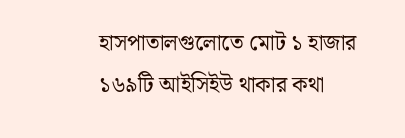হাসপাতালগুলোতে মোট ১ হাজার ১৬৯টি আইসিইউ থাকার কথা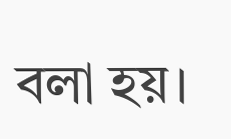বলা হয়।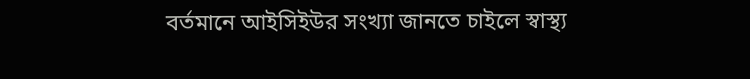বর্তমানে আইসিইউর সংখ্যা জানতে চাইলে স্বাস্থ্য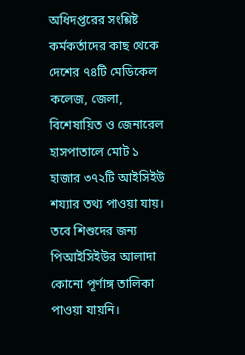অধিদপ্তরের সংশ্লিষ্ট কর্মকর্তাদের কাছ থেকে দেশের ৭৪টি মেডিকেল কলেজ, জেলা, বিশেষায়িত ও জেনারেল হাসপাতালে মোট ১ হাজার ৩৭২টি আইসিইউ শয্যার তথ্য পাওয়া যায়। তবে শিশুদের জন্য পিআইসিইউর আলাদা কোনো পূর্ণাঙ্গ তালিকা পাওয়া যায়নি।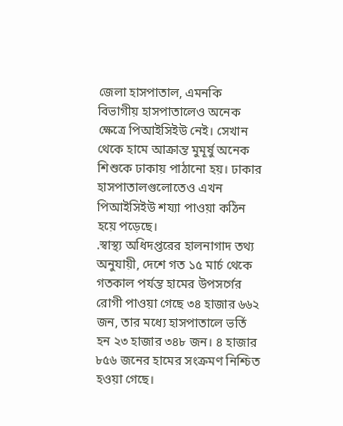জেলা হাসপাতাল, এমনকি বিভাগীয় হাসপাতালেও অনেক ক্ষেত্রে পিআইসিইউ নেই। সেখান থেকে হামে আক্রান্ত মুমূর্ষু অনেক শিশুকে ঢাকায় পাঠানো হয়। ঢাকার হাসপাতালগুলোতেও এখন পিআইসিইউ শয্যা পাওয়া কঠিন হয়ে পড়েছে।
.স্বাস্থ্য অধিদপ্তরের হালনাগাদ তথ্য অনুযায়ী, দেশে গত ১৫ মার্চ থেকে গতকাল পর্যন্ত হামের উপসর্গের রোগী পাওয়া গেছে ৩৪ হাজার ৬৬২ জন, তার মধ্যে হাসপাতালে ভর্তি হন ২৩ হাজার ৩৪৮ জন। ৪ হাজার ৮৫৬ জনের হামের সংক্রমণ নিশ্চিত হওয়া গেছে।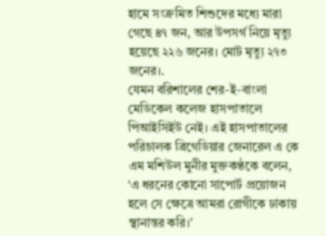হামে সংক্রমিত শিশুদের মধ্যে মারা গেছে ৪৭ জন, আর উপসর্গ নিয়ে মৃত্যু হয়েছে ২২৬ জনের। মোট মৃত্যু ২৭৩ জনের।.
যেমন বরিশালের শের-ই-বাংলা মেডিকেল কলেজ হাসপাতালে পিআইসিইউ নেই। এই হাসপাতালের পরিচালক ব্রিগেডিয়ার জেনারেল এ কে এম মশিউল মুনীর মুক্তকণ্ঠকে বলেন, ‘এ ধরনের কোনো সাপোর্ট প্রয়োজন হলে সে ক্ষেত্রে আমরা রোগীকে ঢাকায় স্থানান্তর করি।’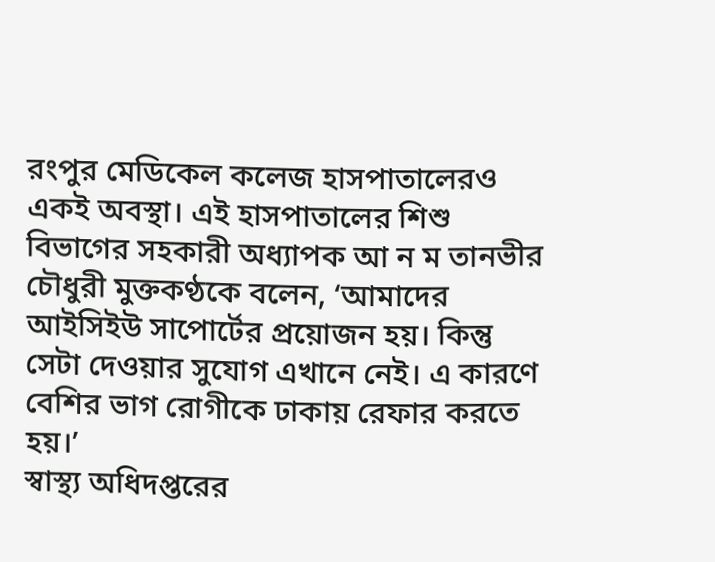রংপুর মেডিকেল কলেজ হাসপাতালেরও একই অবস্থা। এই হাসপাতালের শিশু বিভাগের সহকারী অধ্যাপক আ ন ম তানভীর চৌধুরী মুক্তকণ্ঠকে বলেন, ‘আমাদের আইসিইউ সাপোর্টের প্রয়োজন হয়। কিন্তু সেটা দেওয়ার সুযোগ এখানে নেই। এ কারণে বেশির ভাগ রোগীকে ঢাকায় রেফার করতে হয়।’
স্বাস্থ্য অধিদপ্তরের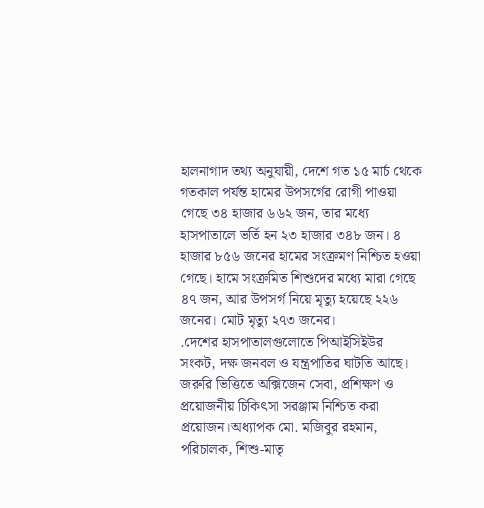হালনাগাদ তথ্য অনুযায়ী, দেশে গত ১৫ মার্চ থেকে গতকাল পর্যন্ত হামের উপসর্গের রোগী পাওয়া গেছে ৩৪ হাজার ৬৬২ জন, তার মধ্যে হাসপাতালে ভর্তি হন ২৩ হাজার ৩৪৮ জন। ৪ হাজার ৮৫৬ জনের হামের সংক্রমণ নিশ্চিত হওয়া গেছে। হামে সংক্রমিত শিশুদের মধ্যে মারা গেছে ৪৭ জন, আর উপসর্গ নিয়ে মৃত্যু হয়েছে ২২৬ জনের। মোট মৃত্যু ২৭৩ জনের।
.দেশের হাসপাতালগুলোতে পিআইসিইউর সংকট, দক্ষ জনবল ও যন্ত্রপাতির ঘাটতি আছে। জরুরি ভিত্তিতে অক্সিজেন সেবা, প্রশিক্ষণ ও প্রয়োজনীয় চিকিৎসা সরঞ্জাম নিশ্চিত করা প্রয়োজন।অধ্যাপক মো. মজিবুর রহমান, পরিচালক, শিশু-মাতৃ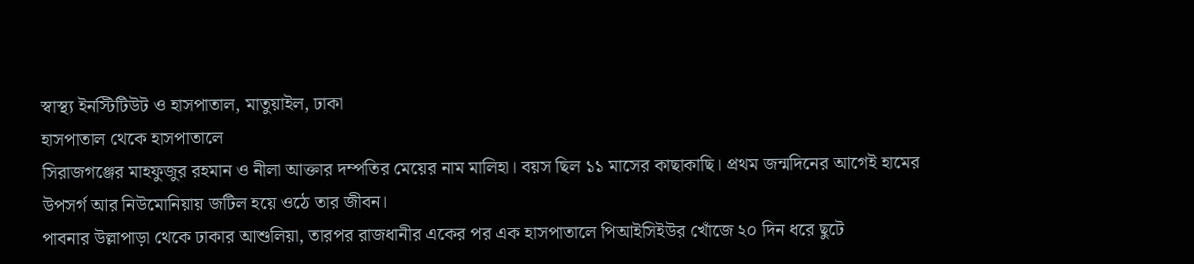স্বাস্থ্য ইনস্টিটিউট ও হাসপাতাল, মাতুয়াইল, ঢাকা
হাসপাতাল থেকে হাসপাতালে
সিরাজগঞ্জের মাহফুজুর রহমান ও নীলা আক্তার দম্পতির মেয়ের নাম মালিহা। বয়স ছিল ১১ মাসের কাছাকাছি। প্রথম জন্মদিনের আগেই হামের উপসর্গ আর নিউমোনিয়ায় জটিল হয়ে ওঠে তার জীবন।
পাবনার উল্লাপাড়া থেকে ঢাকার আশুলিয়া, তারপর রাজধানীর একের পর এক হাসপাতালে পিআইসিইউর খোঁজে ২০ দিন ধরে ছুটে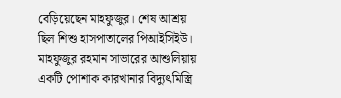বেড়িয়েছেন মাহফুজুর। শেষ আশ্রয় ছিল শিশু হাসপাতালের পিআইসিইউ।
মাহফুজুর রহমান সাভারের আশুলিয়ায় একটি পোশাক কারখানার বিদ্যুৎমিস্ত্রি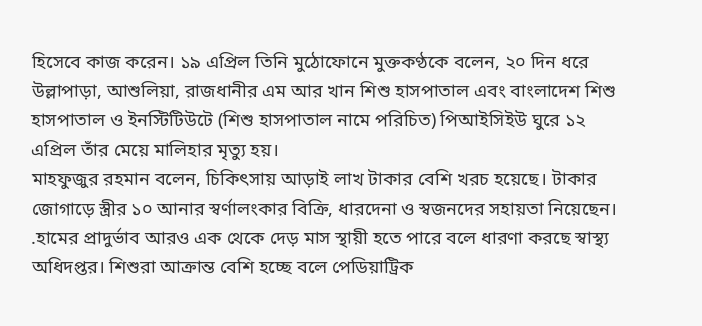হিসেবে কাজ করেন। ১৯ এপ্রিল তিনি মুঠোফোনে মুক্তকণ্ঠকে বলেন, ২০ দিন ধরে উল্লাপাড়া, আশুলিয়া, রাজধানীর এম আর খান শিশু হাসপাতাল এবং বাংলাদেশ শিশু হাসপাতাল ও ইনস্টিটিউটে (শিশু হাসপাতাল নামে পরিচিত) পিআইসিইউ ঘুরে ১২ এপ্রিল তাঁর মেয়ে মালিহার মৃত্যু হয়।
মাহফুজুর রহমান বলেন, চিকিৎসায় আড়াই লাখ টাকার বেশি খরচ হয়েছে। টাকার জোগাড়ে স্ত্রীর ১০ আনার স্বর্ণালংকার বিক্রি, ধারদেনা ও স্বজনদের সহায়তা নিয়েছেন।
.হামের প্রাদুর্ভাব আরও এক থেকে দেড় মাস স্থায়ী হতে পারে বলে ধারণা করছে স্বাস্থ্য অধিদপ্তর। শিশুরা আক্রান্ত বেশি হচ্ছে বলে পেডিয়াট্রিক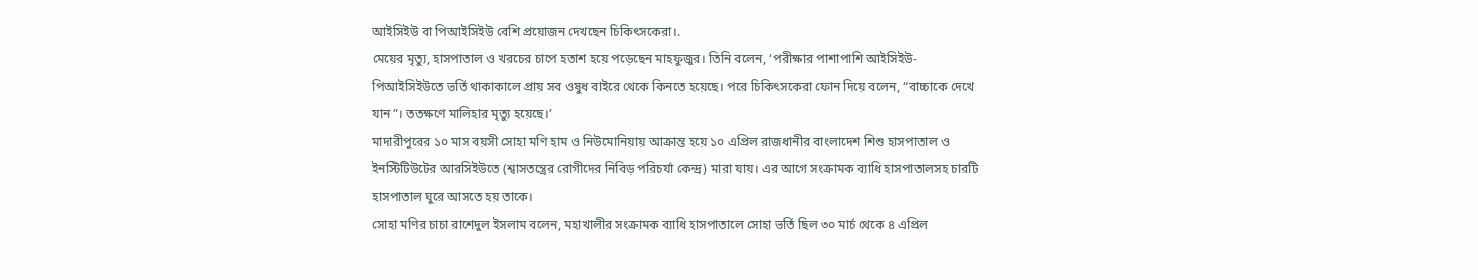আইসিইউ বা পিআইসিইউ বেশি প্রয়োজন দেখছেন চিকিৎসকেরা।.
মেয়ের মৃত্যু, হাসপাতাল ও খরচের চাপে হতাশ হয়ে পড়েছেন মাহফুজুর। তিনি বলেন, ‘পরীক্ষার পাশাপাশি আইসিইউ-পিআইসিইউতে ভর্তি থাকাকালে প্রায় সব ওষুধ বাইরে থেকে কিনতে হয়েছে। পরে চিকিৎসকেরা ফোন দিয়ে বলেন, “বাচ্চাকে দেখে যান”। ততক্ষণে মালিহার মৃত্যু হয়েছে।’
মাদারীপুরের ১০ মাস বয়সী সোহা মণি হাম ও নিউমোনিয়ায় আক্রান্ত হয়ে ১০ এপ্রিল রাজধানীর বাংলাদেশ শিশু হাসপাতাল ও ইনস্টিটিউটের আরসিইউতে (শ্বাসতন্ত্রের রোগীদের নিবিড় পরিচর্যা কেন্দ্র) মারা যায়। এর আগে সংক্রামক ব্যাধি হাসপাতালসহ চারটি হাসপাতাল ঘুরে আসতে হয় তাকে।
সোহা মণির চাচা রাশেদুল ইসলাম বলেন, মহাখালীর সংক্রামক ব্যাধি হাসপাতালে সোহা ভর্তি ছিল ৩০ মার্চ থেকে ৪ এপ্রিল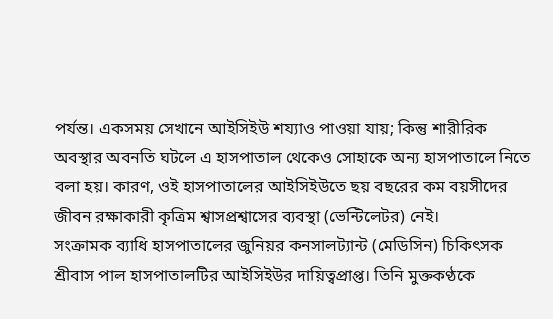পর্যন্ত। একসময় সেখানে আইসিইউ শয্যাও পাওয়া যায়; কিন্তু শারীরিক অবস্থার অবনতি ঘটলে এ হাসপাতাল থেকেও সোহাকে অন্য হাসপাতালে নিতে বলা হয়। কারণ, ওই হাসপাতালের আইসিইউতে ছয় বছরের কম বয়সীদের জীবন রক্ষাকারী কৃত্রিম শ্বাসপ্রশ্বাসের ব্যবস্থা (ভেন্টিলেটর) নেই।
সংক্রামক ব্যাধি হাসপাতালের জুনিয়র কনসালট্যান্ট (মেডিসিন) চিকিৎসক শ্রীবাস পাল হাসপাতালটির আইসিইউর দায়িত্বপ্রাপ্ত। তিনি মুক্তকণ্ঠকে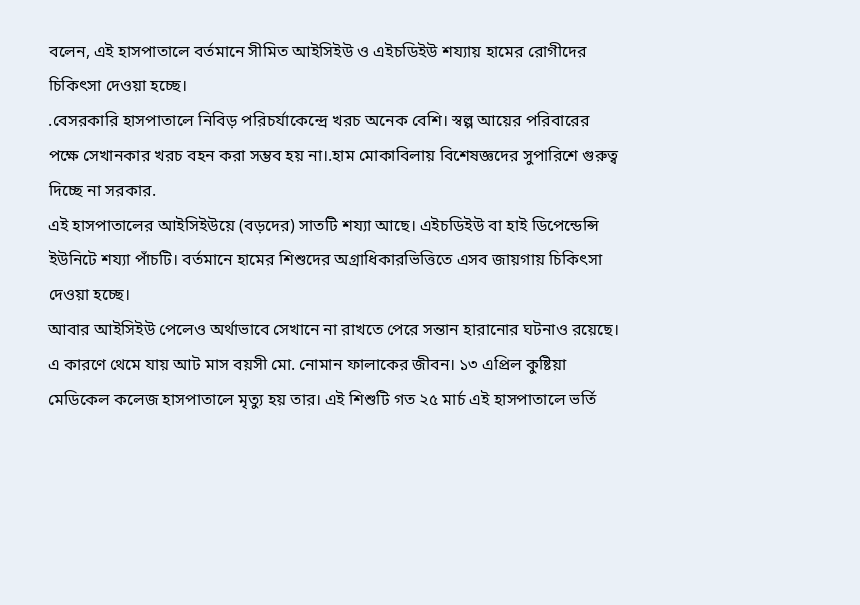বলেন, এই হাসপাতালে বর্তমানে সীমিত আইসিইউ ও এইচডিইউ শয্যায় হামের রোগীদের চিকিৎসা দেওয়া হচ্ছে।
.বেসরকারি হাসপাতালে নিবিড় পরিচর্যাকেন্দ্রে খরচ অনেক বেশি। স্বল্প আয়ের পরিবারের পক্ষে সেখানকার খরচ বহন করা সম্ভব হয় না।.হাম মোকাবিলায় বিশেষজ্ঞদের সুপারিশে গুরুত্ব দিচ্ছে না সরকার.
এই হাসপাতালের আইসিইউয়ে (বড়দের) সাতটি শয্যা আছে। এইচডিইউ বা হাই ডিপেন্ডেন্সি ইউনিটে শয্যা পাঁচটি। বর্তমানে হামের শিশুদের অগ্রাধিকারভিত্তিতে এসব জায়গায় চিকিৎসা দেওয়া হচ্ছে।
আবার আইসিইউ পেলেও অর্থাভাবে সেখানে না রাখতে পেরে সন্তান হারানোর ঘটনাও রয়েছে। এ কারণে থেমে যায় আট মাস বয়সী মো. নোমান ফালাকের জীবন। ১৩ এপ্রিল কুষ্টিয়া মেডিকেল কলেজ হাসপাতালে মৃত্যু হয় তার। এই শিশুটি গত ২৫ মার্চ এই হাসপাতালে ভর্তি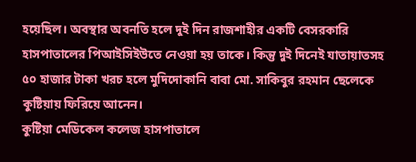হয়েছিল। অবস্থার অবনতি হলে দুই দিন রাজশাহীর একটি বেসরকারি হাসপাতালের পিআইসিইউতে নেওয়া হয় তাকে। কিন্তু দুই দিনেই যাতায়াতসহ ৫০ হাজার টাকা খরচ হলে মুদিদোকানি বাবা মো. সাকিবুর রহমান ছেলেকে কুষ্টিয়ায় ফিরিয়ে আনেন।
কুষ্টিয়া মেডিকেল কলেজ হাসপাতালে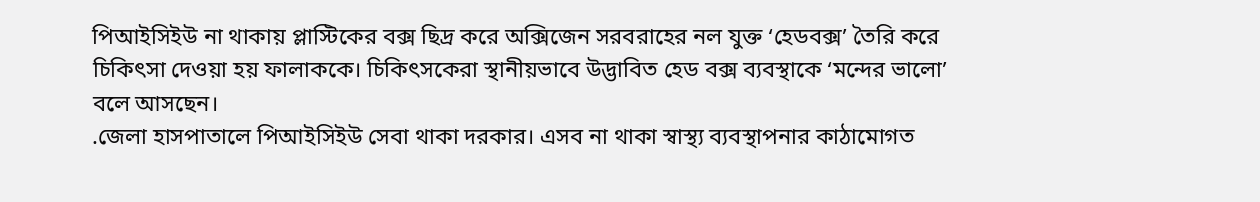পিআইসিইউ না থাকায় প্লাস্টিকের বক্স ছিদ্র করে অক্সিজেন সরবরাহের নল যুক্ত ‘হেডবক্স’ তৈরি করে চিকিৎসা দেওয়া হয় ফালাককে। চিকিৎসকেরা স্থানীয়ভাবে উদ্ভাবিত হেড বক্স ব্যবস্থাকে ‘মন্দের ভালো’ বলে আসছেন।
.জেলা হাসপাতালে পিআইসিইউ সেবা থাকা দরকার। এসব না থাকা স্বাস্থ্য ব্যবস্থাপনার কাঠামোগত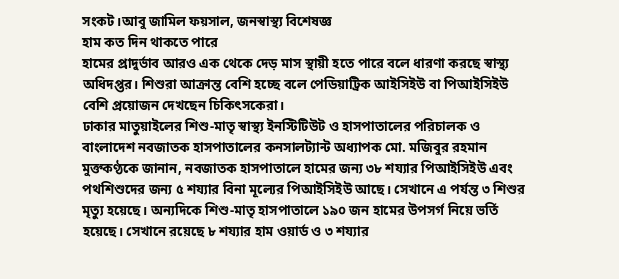সংকট।আবু জামিল ফয়সাল, জনস্বাস্থ্য বিশেষজ্ঞ
হাম কত দিন থাকতে পারে
হামের প্রাদুর্ভাব আরও এক থেকে দেড় মাস স্থায়ী হতে পারে বলে ধারণা করছে স্বাস্থ্য অধিদপ্তর। শিশুরা আক্রান্ত বেশি হচ্ছে বলে পেডিয়াট্রিক আইসিইউ বা পিআইসিইউ বেশি প্রয়োজন দেখছেন চিকিৎসকেরা।
ঢাকার মাতুয়াইলের শিশু-মাতৃ স্বাস্থ্য ইনস্টিটিউট ও হাসপাতালের পরিচালক ও বাংলাদেশ নবজাতক হাসপাতালের কনসালট্যান্ট অধ্যাপক মো. মজিবুর রহমান মুক্তকণ্ঠকে জানান, নবজাতক হাসপাতালে হামের জন্য ৩৮ শয্যার পিআইসিইউ এবং পথশিশুদের জন্য ৫ শয্যার বিনা মূল্যের পিআইসিইউ আছে। সেখানে এ পর্যন্ত ৩ শিশুর মৃত্যু হয়েছে। অন্যদিকে শিশু-মাতৃ হাসপাতালে ১৯০ জন হামের উপসর্গ নিয়ে ভর্তি হয়েছে। সেখানে রয়েছে ৮ শয্যার হাম ওয়ার্ড ও ৩ শয্যার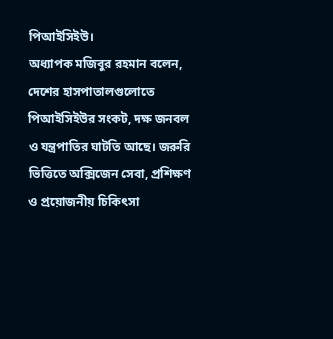পিআইসিইউ।
অধ্যাপক মজিবুর রহমান বলেন, দেশের হাসপাতালগুলোতে পিআইসিইউর সংকট, দক্ষ জনবল ও যন্ত্রপাতির ঘাটতি আছে। জরুরি ভিত্তিতে অক্সিজেন সেবা, প্রশিক্ষণ ও প্রয়োজনীয় চিকিৎসা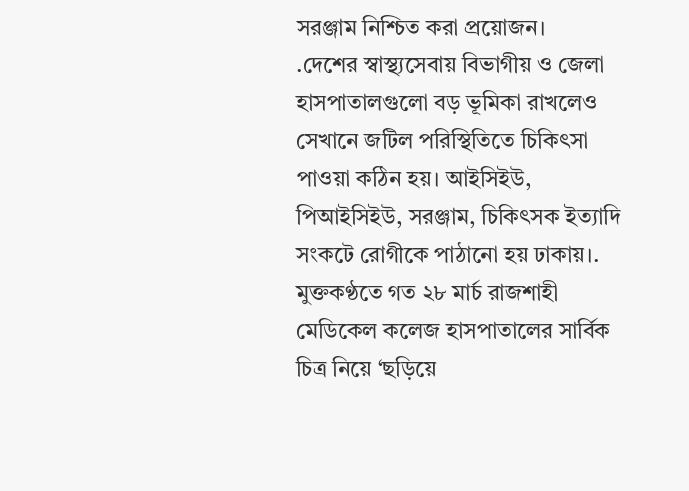সরঞ্জাম নিশ্চিত করা প্রয়োজন।
.দেশের স্বাস্থ্যসেবায় বিভাগীয় ও জেলা হাসপাতালগুলো বড় ভূমিকা রাখলেও সেখানে জটিল পরিস্থিতিতে চিকিৎসা পাওয়া কঠিন হয়। আইসিইউ, পিআইসিইউ, সরঞ্জাম, চিকিৎসক ইত্যাদি সংকটে রোগীকে পাঠানো হয় ঢাকায়।.
মুক্তকণ্ঠতে গত ২৮ মার্চ রাজশাহী মেডিকেল কলেজ হাসপাতালের সার্বিক চিত্র নিয়ে ‘ছড়িয়ে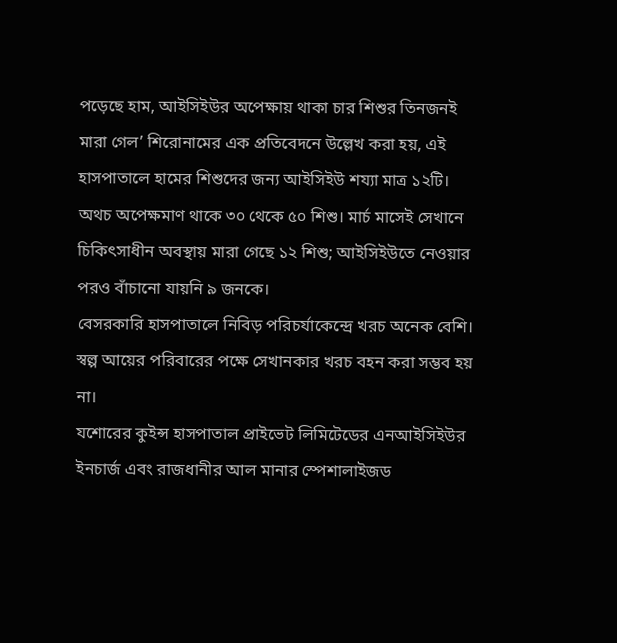পড়েছে হাম, আইসিইউর অপেক্ষায় থাকা চার শিশুর তিনজনই মারা গেল’ শিরোনামের এক প্রতিবেদনে উল্লেখ করা হয়, এই হাসপাতালে হামের শিশুদের জন্য আইসিইউ শয্যা মাত্র ১২টি। অথচ অপেক্ষমাণ থাকে ৩০ থেকে ৫০ শিশু। মার্চ মাসেই সেখানে চিকিৎসাধীন অবস্থায় মারা গেছে ১২ শিশু; আইসিইউতে নেওয়ার পরও বাঁচানো যায়নি ৯ জনকে।
বেসরকারি হাসপাতালে নিবিড় পরিচর্যাকেন্দ্রে খরচ অনেক বেশি। স্বল্প আয়ের পরিবারের পক্ষে সেখানকার খরচ বহন করা সম্ভব হয় না।
যশোরের কুইন্স হাসপাতাল প্রাইভেট লিমিটেডের এনআইসিইউর ইনচার্জ এবং রাজধানীর আল মানার স্পেশালাইজড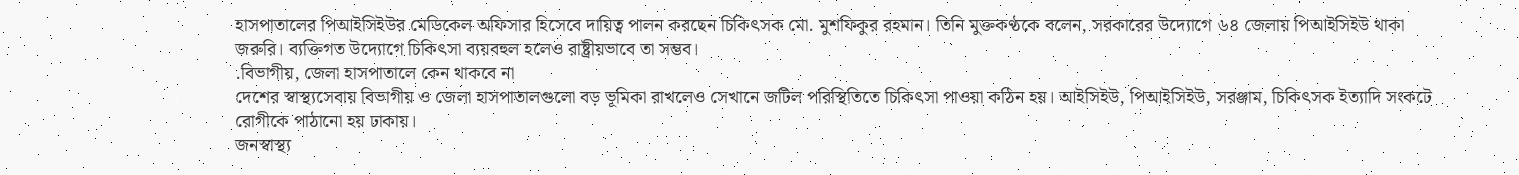হাসপাতালের পিআইসিইউর মেডিকেল অফিসার হিসেবে দায়িত্ব পালন করছেন চিকিৎসক মো. মুশফিকুর রহমান। তিনি মুক্তকণ্ঠকে বলেন, সরকারের উদ্যোগে ৬৪ জেলায় পিআইসিইউ থাকা জরুরি। ব্যক্তিগত উদ্যোগে চিকিৎসা ব্যয়বহুল হলেও রাষ্ট্রীয়ভাবে তা সম্ভব।
.বিভাগীয়, জেলা হাসপাতালে কেন থাকবে না
দেশের স্বাস্থ্যসেবায় বিভাগীয় ও জেলা হাসপাতালগুলো বড় ভূমিকা রাখলেও সেখানে জটিল পরিস্থিতিতে চিকিৎসা পাওয়া কঠিন হয়। আইসিইউ, পিআইসিইউ, সরঞ্জাম, চিকিৎসক ইত্যাদি সংকটে রোগীকে পাঠানো হয় ঢাকায়।
জনস্বাস্থ্য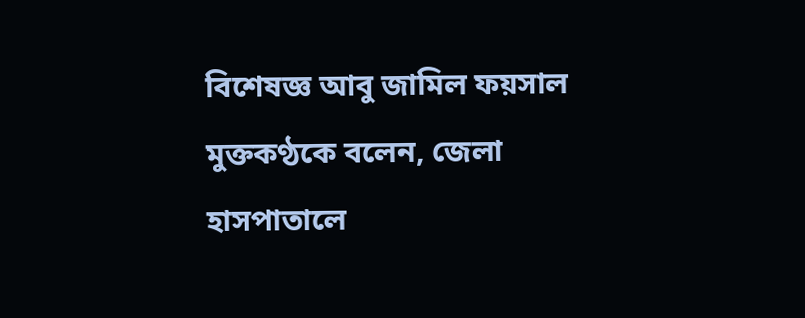বিশেষজ্ঞ আবু জামিল ফয়সাল মুক্তকণ্ঠকে বলেন, জেলা হাসপাতালে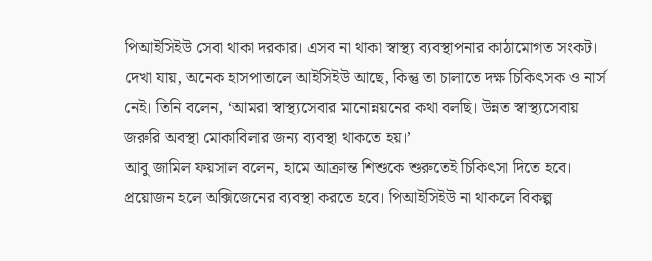পিআইসিইউ সেবা থাকা দরকার। এসব না থাকা স্বাস্থ্য ব্যবস্থাপনার কাঠামোগত সংকট। দেখা যায়, অনেক হাসপাতালে আইসিইউ আছে, কিন্তু তা চালাতে দক্ষ চিকিৎসক ও নার্স নেই। তিনি বলেন, ‘আমরা স্বাস্থ্যসেবার মানোন্নয়নের কথা বলছি। উন্নত স্বাস্থ্যসেবায় জরুরি অবস্থা মোকাবিলার জন্য ব্যবস্থা থাকতে হয়।’
আবু জামিল ফয়সাল বলেন, হামে আক্রান্ত শিশুকে শুরুতেই চিকিৎসা দিতে হবে। প্রয়োজন হলে অক্সিজেনের ব্যবস্থা করতে হবে। পিআইসিইউ না থাকলে বিকল্প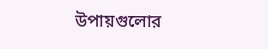উপায়গুলোর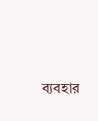ব্যবহার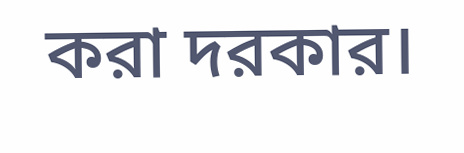করা দরকার।